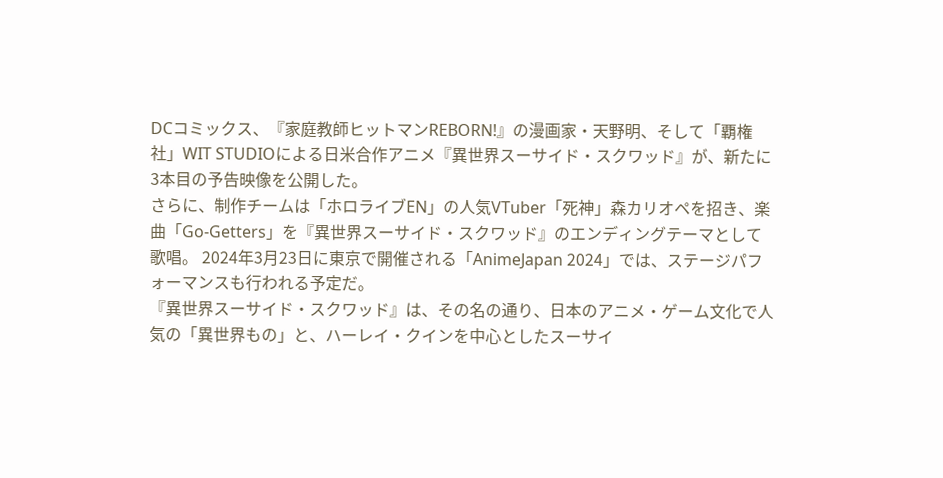DCコミックス、『家庭教師ヒットマンREBORN!』の漫画家・天野明、そして「覇権社」WIT STUDIOによる日米合作アニメ『異世界スーサイド・スクワッド』が、新たに3本目の予告映像を公開した。
さらに、制作チームは「ホロライブEN」の人気VTuber「死神」森カリオペを招き、楽曲「Go-Getters」を『異世界スーサイド・スクワッド』のエンディングテーマとして歌唱。 2024年3月23日に東京で開催される「AnimeJapan 2024」では、ステージパフォーマンスも行われる予定だ。
『異世界スーサイド・スクワッド』は、その名の通り、日本のアニメ・ゲーム文化で人気の「異世界もの」と、ハーレイ・クインを中心としたスーサイ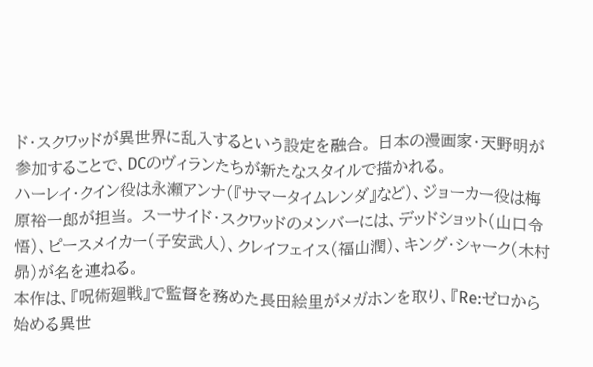ド・スクワッドが異世界に乱入するという設定を融合。 日本の漫画家・天野明が参加することで、DCのヴィランたちが新たなスタイルで描かれる。
ハーレイ・クイン役は永瀬アンナ(『サマータイムレンダ』など)、ジョーカー役は梅原裕一郎が担当。 スーサイド・スクワッドのメンバーには、デッドショット(山口令悟)、ピースメイカー(子安武人)、クレイフェイス(福山潤)、キング・シャーク(木村昴)が名を連ねる。
本作は、『呪術廻戦』で監督を務めた長田絵里がメガホンを取り、『Re:ゼロから始める異世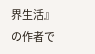界生活』の作者で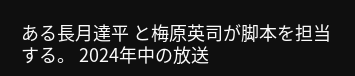ある長月達平 と梅原英司が脚本を担当する。 2024年中の放送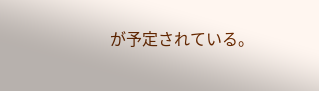が予定されている。